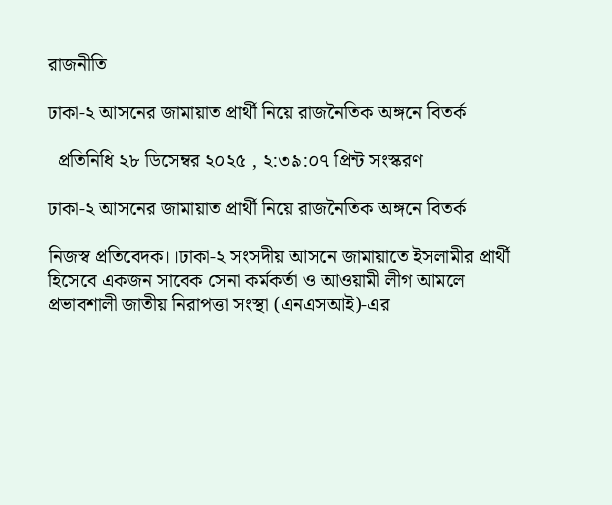রাজনীতি

ঢাকা-২ আসনের জামায়াত প্রার্থী নিয়ে রাজনৈতিক অঙ্গনে বিতর্ক

  প্রতিনিধি ২৮ ডিসেম্বর ২০২৫ , ২:৩৯:০৭ প্রিন্ট সংস্করণ

ঢাকা-২ আসনের জামায়াত প্রার্থী নিয়ে রাজনৈতিক অঙ্গনে বিতর্ক

নিজস্ব প্রতিবেদক।।ঢাকা-২ সংসদীয় আসনে জামায়াতে ইসলামীর প্রার্থী হিসেবে একজন সাবেক সেনা কর্মকর্তা ও আওয়ামী লীগ আমলে প্রভাবশালী জাতীয় নিরাপত্তা সংস্থা (এনএসআই)-এর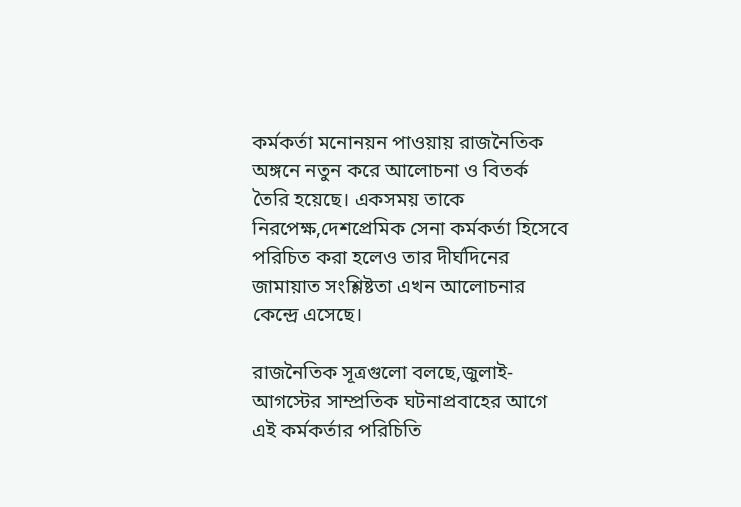কর্মকর্তা মনোনয়ন পাওয়ায় রাজনৈতিক অঙ্গনে নতুন করে আলোচনা ও বিতর্ক তৈরি হয়েছে। একসময় তাকে নিরপেক্ষ,দেশপ্রেমিক সেনা কর্মকর্তা হিসেবে পরিচিত করা হলেও তার দীর্ঘদিনের জামায়াত সংশ্লিষ্টতা এখন আলোচনার কেন্দ্রে এসেছে।

রাজনৈতিক সূত্রগুলো বলছে,জুলাই-আগস্টের সাম্প্রতিক ঘটনাপ্রবাহের আগে এই কর্মকর্তার পরিচিতি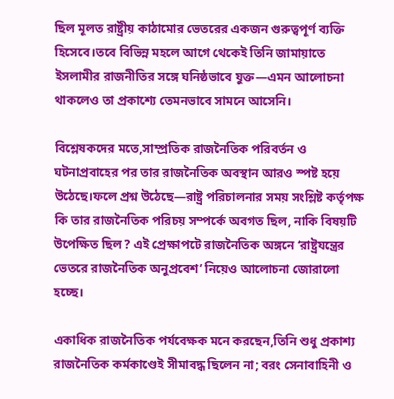ছিল মূলত রাষ্ট্রীয় কাঠামোর ভেতরের একজন গুরুত্বপূর্ণ ব্যক্তি হিসেবে।তবে বিভিন্ন মহলে আগে থেকেই তিনি জামায়াতে ইসলামীর রাজনীতির সঙ্গে ঘনিষ্ঠভাবে যুক্ত—এমন আলোচনা থাকলেও তা প্রকাশ্যে তেমনভাবে সামনে আসেনি।

বিশ্লেষকদের মতে,সাম্প্রতিক রাজনৈতিক পরিবর্তন ও ঘটনাপ্রবাহের পর তার রাজনৈতিক অবস্থান আরও স্পষ্ট হয়ে উঠেছে।ফলে প্রশ্ন উঠেছে—রাষ্ট্র পরিচালনার সময় সংশ্লিষ্ট কর্তৃপক্ষ কি তার রাজনৈতিক পরিচয় সম্পর্কে অবগত ছিল, নাকি বিষয়টি উপেক্ষিত ছিল? এই প্রেক্ষাপটে রাজনৈতিক অঙ্গনে ‘রাষ্ট্রযন্ত্রের ভেতরে রাজনৈতিক অনুপ্রবেশ’ নিয়েও আলোচনা জোরালো হচ্ছে।

একাধিক রাজনৈতিক পর্যবেক্ষক মনে করছেন,তিনি শুধু প্রকাশ্য রাজনৈতিক কর্মকাণ্ডেই সীমাবদ্ধ ছিলেন না; বরং সেনাবাহিনী ও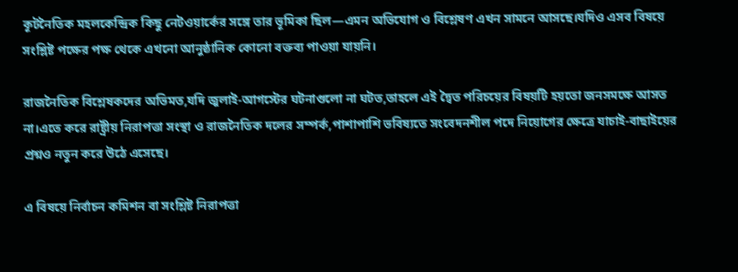কূটনৈতিক মহলকেন্দ্রিক কিছু নেটওয়ার্কের সঙ্গে তার ভূমিকা ছিল—এমন অভিযোগ ও বিশ্লেষণ এখন সামনে আসছে।যদিও এসব বিষয়ে সংশ্লিষ্ট পক্ষের পক্ষ থেকে এখনো আনুষ্ঠানিক কোনো বক্তব্য পাওয়া যায়নি।

রাজনৈতিক বিশ্লেষকদের অভিমত,যদি জুলাই-আগস্টের ঘটনাগুলো না ঘটত,তাহলে এই দ্বৈত পরিচয়ের বিষয়টি হয়তো জনসমক্ষে আসত না।এতে করে রাষ্ট্রীয় নিরাপত্তা সংস্থা ও রাজনৈতিক দলের সম্পর্ক,পাশাপাশি ভবিষ্যতে সংবেদনশীল পদে নিয়োগের ক্ষেত্রে যাচাই-বাছাইয়ের প্রশ্নও নতুন করে উঠে এসেছে।

এ বিষয়ে নির্বাচন কমিশন বা সংশ্লিষ্ট নিরাপত্তা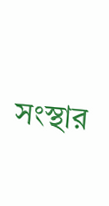সংস্থার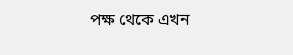পক্ষ থেকে এখন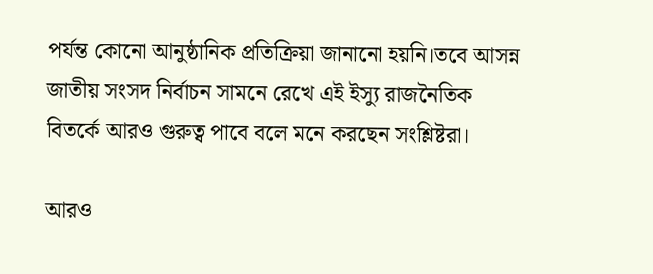পর্যন্ত কোনো আনুষ্ঠানিক প্রতিক্রিয়া জানানো হয়নি।তবে আসন্ন জাতীয় সংসদ নির্বাচন সামনে রেখে এই ইস্যু রাজনৈতিক বিতর্কে আরও গুরুত্ব পাবে বলে মনে করছেন সংশ্লিষ্টরা।

আরও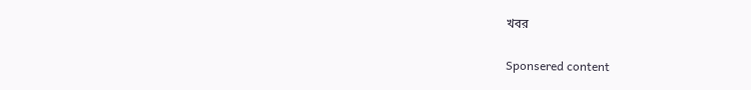খবর

Sponsered content